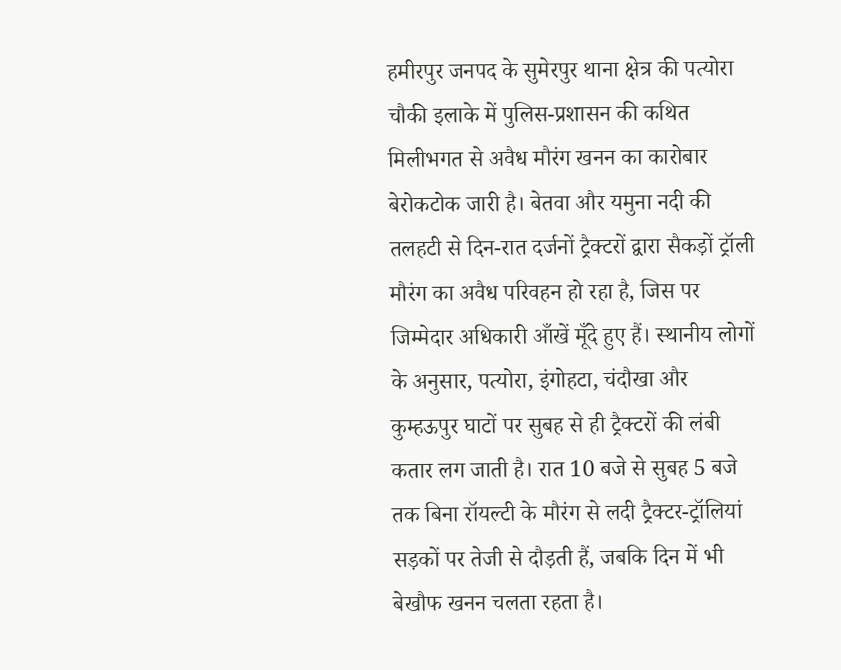हमीरपुर जनपद के सुमेरपुर थाना क्षेत्र की पत्योरा चौकी इलाके में पुलिस-प्रशासन की कथित मिलीभगत से अवैध मौरंग खनन का कारोबार बेरोकटोक जारी है। बेतवा और यमुना नदी की तलहटी से दिन-रात दर्जनों ट्रैक्टरों द्वारा सैकड़ों ट्रॉली मौरंग का अवैध परिवहन हो रहा है, जिस पर जिम्मेदार अधिकारी आँखें मूँदे हुए हैं। स्थानीय लोगों के अनुसार, पत्योरा, इंगोहटा, चंदौखा और कुम्हऊपुर घाटों पर सुबह से ही ट्रैक्टरों की लंबी कतार लग जाती है। रात 10 बजे से सुबह 5 बजे तक बिना रॉयल्टी के मौरंग से लदी ट्रैक्टर-ट्रॉलियां सड़कों पर तेजी से दौड़ती हैं, जबकि दिन में भी बेखौफ खनन चलता रहता है।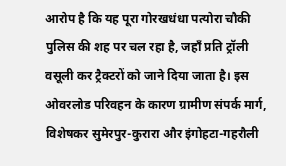आरोप है कि यह पूरा गोरखधंधा पत्योरा चौकी पुलिस की शह पर चल रहा है, जहाँ प्रति ट्रॉली वसूली कर ट्रैक्टरों को जाने दिया जाता है। इस ओवरलोड परिवहन के कारण ग्रामीण संपर्क मार्ग, विशेषकर सुमेरपुर-कुरारा और इंगोहटा-गहरौली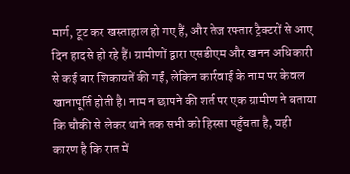मार्ग, टूट कर खस्ताहाल हो गए हैं, और तेज रफ्तार ट्रैक्टरों से आए दिन हादसे हो रहे हैं। ग्रामीणों द्वारा एसडीएम और खनन अधिकारी से कई बार शिकायतें की गईं, लेकिन कार्रवाई के नाम पर केवल खानापूर्ति होती है। नाम न छापने की शर्त पर एक ग्रामीण ने बताया कि चौकी से लेकर थाने तक सभी को हिस्सा पहुँचता है, यही कारण है कि रात में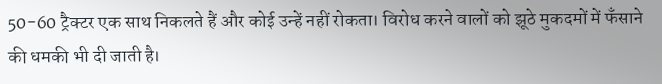50-60 ट्रैक्टर एक साथ निकलते हैं और कोई उन्हें नहीं रोकता। विरोध करने वालों को झूठे मुकदमों में फँसाने की धमकी भी दी जाती है।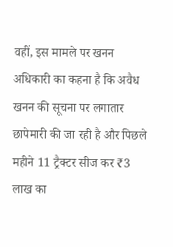वहीं, इस मामले पर खनन अधिकारी का कहना है कि अवैध खनन की सूचना पर लगातार छापेमारी की जा रही है और पिछले महीने 11 ट्रैक्टर सीज कर ₹3 लाख का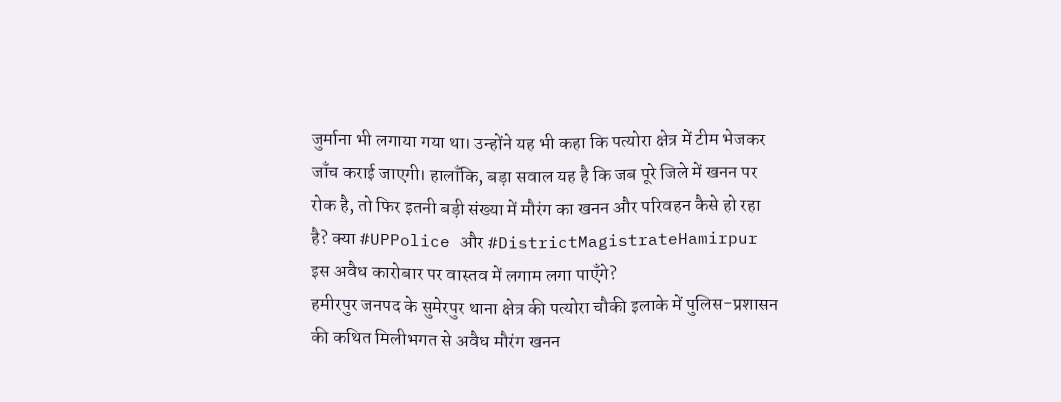जुर्माना भी लगाया गया था। उन्होंने यह भी कहा कि पत्योरा क्षेत्र में टीम भेजकर जाँच कराई जाएगी। हालाँकि, बड़ा सवाल यह है कि जब पूरे जिले में खनन पर रोक है, तो फिर इतनी बड़ी संख्या में मौरंग का खनन और परिवहन कैसे हो रहा है? क्या #UPPolice और #DistrictMagistrateHamirpur इस अवैध कारोबार पर वास्तव में लगाम लगा पाएँगे?
हमीरपुर जनपद के सुमेरपुर थाना क्षेत्र की पत्योरा चौकी इलाके में पुलिस-प्रशासन की कथित मिलीभगत से अवैध मौरंग खनन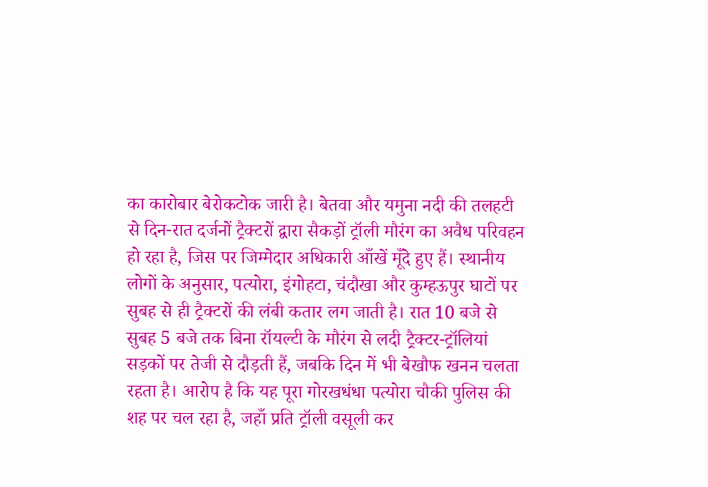का कारोबार बेरोकटोक जारी है। बेतवा और यमुना नदी की तलहटी से दिन-रात दर्जनों ट्रैक्टरों द्वारा सैकड़ों ट्रॉली मौरंग का अवैध परिवहन हो रहा है, जिस पर जिम्मेदार अधिकारी आँखें मूँदे हुए हैं। स्थानीय लोगों के अनुसार, पत्योरा, इंगोहटा, चंदौखा और कुम्हऊपुर घाटों पर सुबह से ही ट्रैक्टरों की लंबी कतार लग जाती है। रात 10 बजे से सुबह 5 बजे तक बिना रॉयल्टी के मौरंग से लदी ट्रैक्टर-ट्रॉलियां सड़कों पर तेजी से दौड़ती हैं, जबकि दिन में भी बेखौफ खनन चलता रहता है। आरोप है कि यह पूरा गोरखधंधा पत्योरा चौकी पुलिस की शह पर चल रहा है, जहाँ प्रति ट्रॉली वसूली कर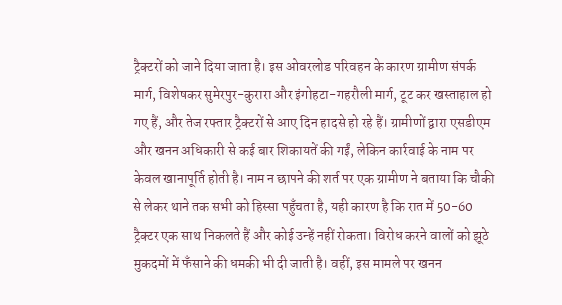ट्रैक्टरों को जाने दिया जाता है। इस ओवरलोड परिवहन के कारण ग्रामीण संपर्क मार्ग, विशेषकर सुमेरपुर-कुरारा और इंगोहटा-गहरौली मार्ग, टूट कर खस्ताहाल हो गए हैं, और तेज रफ्तार ट्रैक्टरों से आए दिन हादसे हो रहे हैं। ग्रामीणों द्वारा एसडीएम और खनन अधिकारी से कई बार शिकायतें की गईं, लेकिन कार्रवाई के नाम पर केवल खानापूर्ति होती है। नाम न छापने की शर्त पर एक ग्रामीण ने बताया कि चौकी से लेकर थाने तक सभी को हिस्सा पहुँचता है, यही कारण है कि रात में 50-60 ट्रैक्टर एक साथ निकलते हैं और कोई उन्हें नहीं रोकता। विरोध करने वालों को झूठे मुकदमों में फँसाने की धमकी भी दी जाती है। वहीं, इस मामले पर खनन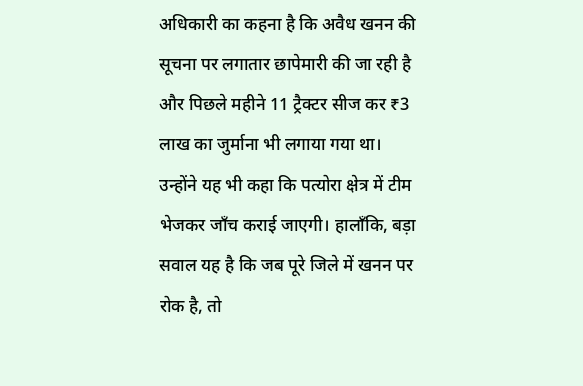अधिकारी का कहना है कि अवैध खनन की सूचना पर लगातार छापेमारी की जा रही है और पिछले महीने 11 ट्रैक्टर सीज कर ₹3 लाख का जुर्माना भी लगाया गया था। उन्होंने यह भी कहा कि पत्योरा क्षेत्र में टीम भेजकर जाँच कराई जाएगी। हालाँकि, बड़ा सवाल यह है कि जब पूरे जिले में खनन पर रोक है, तो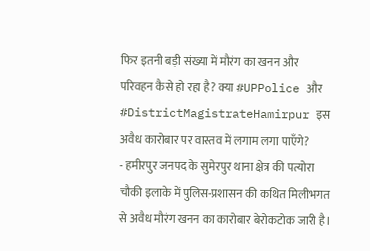फिर इतनी बड़ी संख्या में मौरंग का खनन और परिवहन कैसे हो रहा है? क्या #UPPolice और #DistrictMagistrateHamirpur इस अवैध कारोबार पर वास्तव में लगाम लगा पाएँगे?
- हमीरपुर जनपद के सुमेरपुर थाना क्षेत्र की पत्योरा चौकी इलाके में पुलिस-प्रशासन की कथित मिलीभगत से अवैध मौरंग खनन का कारोबार बेरोकटोक जारी है।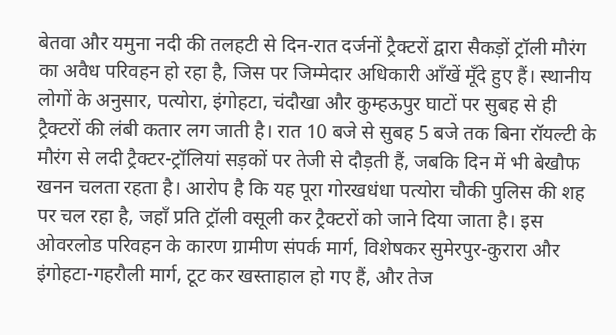बेतवा और यमुना नदी की तलहटी से दिन-रात दर्जनों ट्रैक्टरों द्वारा सैकड़ों ट्रॉली मौरंग का अवैध परिवहन हो रहा है, जिस पर जिम्मेदार अधिकारी आँखें मूँदे हुए हैं। स्थानीय लोगों के अनुसार, पत्योरा, इंगोहटा, चंदौखा और कुम्हऊपुर घाटों पर सुबह से ही ट्रैक्टरों की लंबी कतार लग जाती है। रात 10 बजे से सुबह 5 बजे तक बिना रॉयल्टी के मौरंग से लदी ट्रैक्टर-ट्रॉलियां सड़कों पर तेजी से दौड़ती हैं, जबकि दिन में भी बेखौफ खनन चलता रहता है। आरोप है कि यह पूरा गोरखधंधा पत्योरा चौकी पुलिस की शह पर चल रहा है, जहाँ प्रति ट्रॉली वसूली कर ट्रैक्टरों को जाने दिया जाता है। इस ओवरलोड परिवहन के कारण ग्रामीण संपर्क मार्ग, विशेषकर सुमेरपुर-कुरारा और इंगोहटा-गहरौली मार्ग, टूट कर खस्ताहाल हो गए हैं, और तेज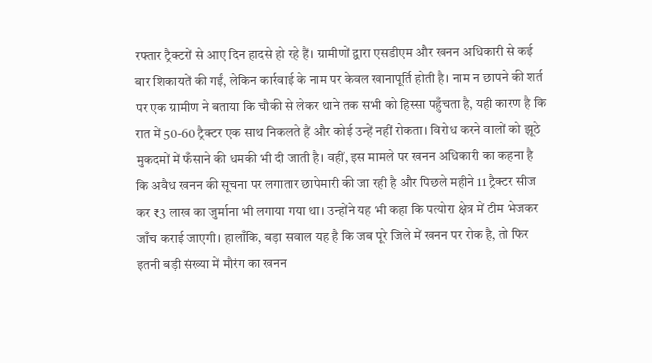रफ्तार ट्रैक्टरों से आए दिन हादसे हो रहे हैं। ग्रामीणों द्वारा एसडीएम और खनन अधिकारी से कई बार शिकायतें की गईं, लेकिन कार्रवाई के नाम पर केवल खानापूर्ति होती है। नाम न छापने की शर्त पर एक ग्रामीण ने बताया कि चौकी से लेकर थाने तक सभी को हिस्सा पहुँचता है, यही कारण है कि रात में 50-60 ट्रैक्टर एक साथ निकलते हैं और कोई उन्हें नहीं रोकता। विरोध करने वालों को झूठे मुकदमों में फँसाने की धमकी भी दी जाती है। वहीं, इस मामले पर खनन अधिकारी का कहना है कि अवैध खनन की सूचना पर लगातार छापेमारी की जा रही है और पिछले महीने 11 ट्रैक्टर सीज कर ₹3 लाख का जुर्माना भी लगाया गया था। उन्होंने यह भी कहा कि पत्योरा क्षेत्र में टीम भेजकर जाँच कराई जाएगी। हालाँकि, बड़ा सवाल यह है कि जब पूरे जिले में खनन पर रोक है, तो फिर इतनी बड़ी संख्या में मौरंग का खनन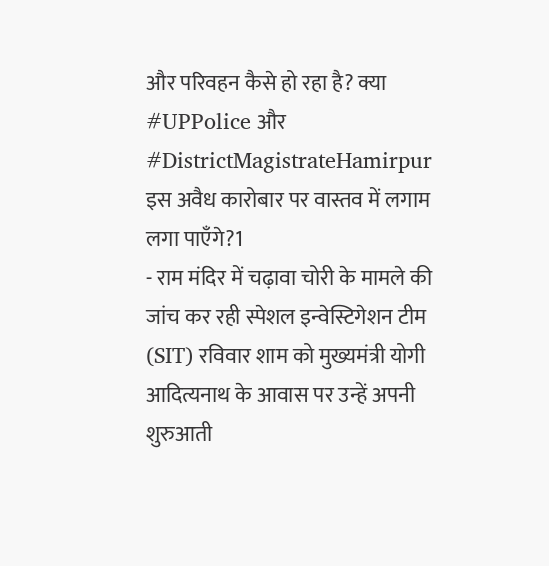और परिवहन कैसे हो रहा है? क्या #UPPolice और #DistrictMagistrateHamirpur इस अवैध कारोबार पर वास्तव में लगाम लगा पाएँगे?1
- राम मंदिर में चढ़ावा चोरी के मामले की जांच कर रही स्पेशल इन्वेस्टिगेशन टीम (SIT) रविवार शाम को मुख्यमंत्री योगी आदित्यनाथ के आवास पर उन्हें अपनी शुरुआती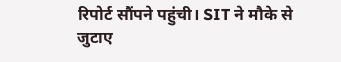रिपोर्ट सौंपने पहुंची। SIT ने मौके से जुटाए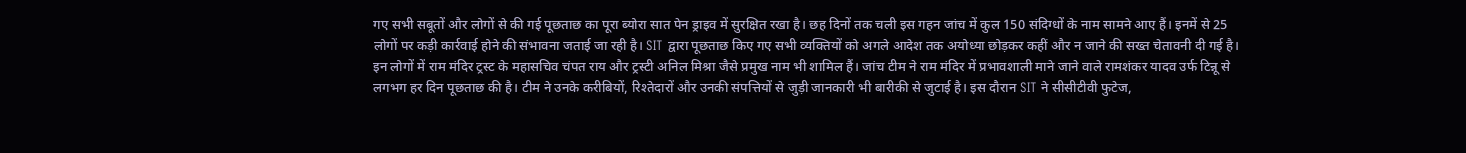गए सभी सबूतों और लोगों से की गई पूछताछ का पूरा ब्योरा सात पेन ड्राइव में सुरक्षित रखा है। छह दिनों तक चली इस गहन जांच में कुल 150 संदिग्धों के नाम सामने आए हैं। इनमें से 25 लोगों पर कड़ी कार्रवाई होने की संभावना जताई जा रही है। SIT द्वारा पूछताछ किए गए सभी व्यक्तियों को अगले आदेश तक अयोध्या छोड़कर कहीं और न जाने की सख्त चेतावनी दी गई है। इन लोगों में राम मंदिर ट्रस्ट के महासचिव चंपत राय और ट्रस्टी अनिल मिश्रा जैसे प्रमुख नाम भी शामिल हैं। जांच टीम ने राम मंदिर में प्रभावशाली माने जाने वाले रामशंकर यादव उर्फ टिन्नू से लगभग हर दिन पूछताछ की है। टीम ने उनके करीबियों, रिश्तेदारों और उनकी संपत्तियों से जुड़ी जानकारी भी बारीकी से जुटाई है। इस दौरान SIT ने सीसीटीवी फुटेज,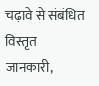चढ़ावे से संबंधित विस्तृत जानकारी,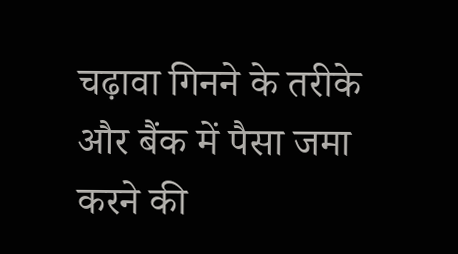चढ़ावा गिनने के तरीके और बैंक में पैसा जमा करने की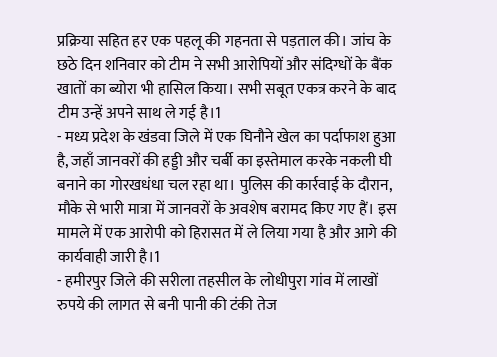प्रक्रिया सहित हर एक पहलू की गहनता से पड़ताल की। जांच के छठे दिन शनिवार को टीम ने सभी आरोपियों और संदिग्धों के बैंक खातों का ब्योरा भी हासिल किया। सभी सबूत एकत्र करने के बाद टीम उन्हें अपने साथ ले गई है।1
- मध्य प्रदेश के खंडवा जिले में एक घिनौने खेल का पर्दाफाश हुआ है, जहाँ जानवरों की हड्डी और चर्बी का इस्तेमाल करके नकली घी बनाने का गोरखधंधा चल रहा था। पुलिस की कार्रवाई के दौरान, मौके से भारी मात्रा में जानवरों के अवशेष बरामद किए गए हैं। इस मामले में एक आरोपी को हिरासत में ले लिया गया है और आगे की कार्यवाही जारी है।1
- हमीरपुर जिले की सरीला तहसील के लोधीपुरा गांव में लाखों रुपये की लागत से बनी पानी की टंकी तेज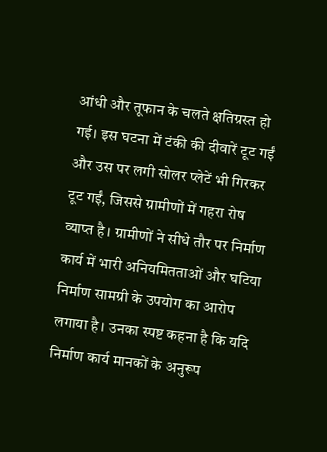आंधी और तूफान के चलते क्षतिग्रस्त हो गई। इस घटना में टंकी की दीवारें टूट गईं और उस पर लगी सोलर प्लेटें भी गिरकर टूट गईं, जिससे ग्रामीणों में गहरा रोष व्याप्त है। ग्रामीणों ने सीधे तौर पर निर्माण कार्य में भारी अनियमितताओं और घटिया निर्माण सामग्री के उपयोग का आरोप लगाया है। उनका स्पष्ट कहना है कि यदि निर्माण कार्य मानकों के अनुरूप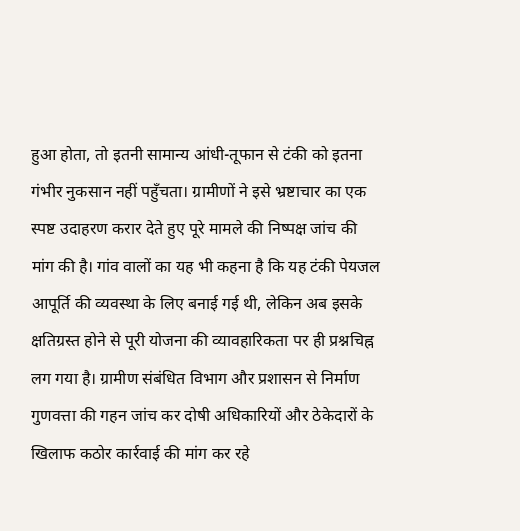हुआ होता, तो इतनी सामान्य आंधी-तूफान से टंकी को इतना गंभीर नुकसान नहीं पहुँचता। ग्रामीणों ने इसे भ्रष्टाचार का एक स्पष्ट उदाहरण करार देते हुए पूरे मामले की निष्पक्ष जांच की मांग की है। गांव वालों का यह भी कहना है कि यह टंकी पेयजल आपूर्ति की व्यवस्था के लिए बनाई गई थी, लेकिन अब इसके क्षतिग्रस्त होने से पूरी योजना की व्यावहारिकता पर ही प्रश्नचिह्न लग गया है। ग्रामीण संबंधित विभाग और प्रशासन से निर्माण गुणवत्ता की गहन जांच कर दोषी अधिकारियों और ठेकेदारों के खिलाफ कठोर कार्रवाई की मांग कर रहे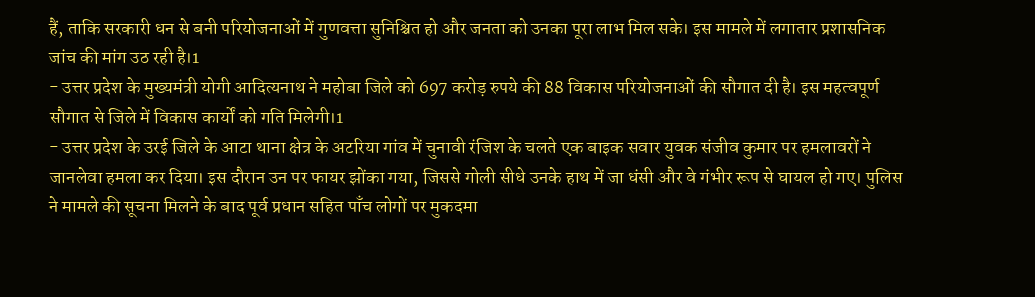हैं, ताकि सरकारी धन से बनी परियोजनाओं में गुणवत्ता सुनिश्चित हो और जनता को उनका पूरा लाभ मिल सके। इस मामले में लगातार प्रशासनिक जांच की मांग उठ रही है।1
- उत्तर प्रदेश के मुख्यमंत्री योगी आदित्यनाथ ने महोबा जिले को 697 करोड़ रुपये की 88 विकास परियोजनाओं की सौगात दी है। इस महत्वपूर्ण सौगात से जिले में विकास कार्यों को गति मिलेगी।1
- उत्तर प्रदेश के उरई जिले के आटा थाना क्षेत्र के अटरिया गांव में चुनावी रंजिश के चलते एक बाइक सवार युवक संजीव कुमार पर हमलावरों ने जानलेवा हमला कर दिया। इस दौरान उन पर फायर झोंका गया, जिससे गोली सीधे उनके हाथ में जा धंसी और वे गंभीर रूप से घायल हो गए। पुलिस ने मामले की सूचना मिलने के बाद पूर्व प्रधान सहित पाँच लोगों पर मुकदमा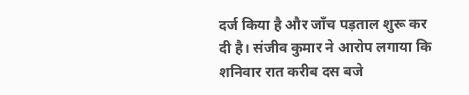दर्ज किया है और जाँच पड़ताल शुरू कर दी है। संजीव कुमार ने आरोप लगाया कि शनिवार रात करीब दस बजे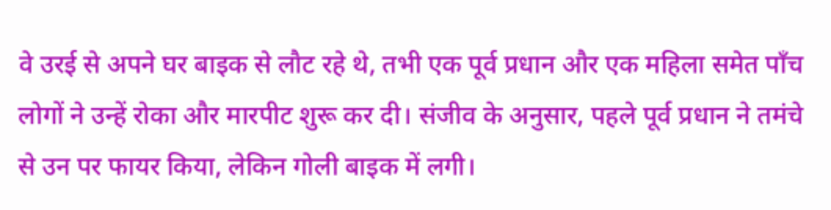वे उरई से अपने घर बाइक से लौट रहे थे, तभी एक पूर्व प्रधान और एक महिला समेत पाँच लोगों ने उन्हें रोका और मारपीट शुरू कर दी। संजीव के अनुसार, पहले पूर्व प्रधान ने तमंचे से उन पर फायर किया, लेकिन गोली बाइक में लगी।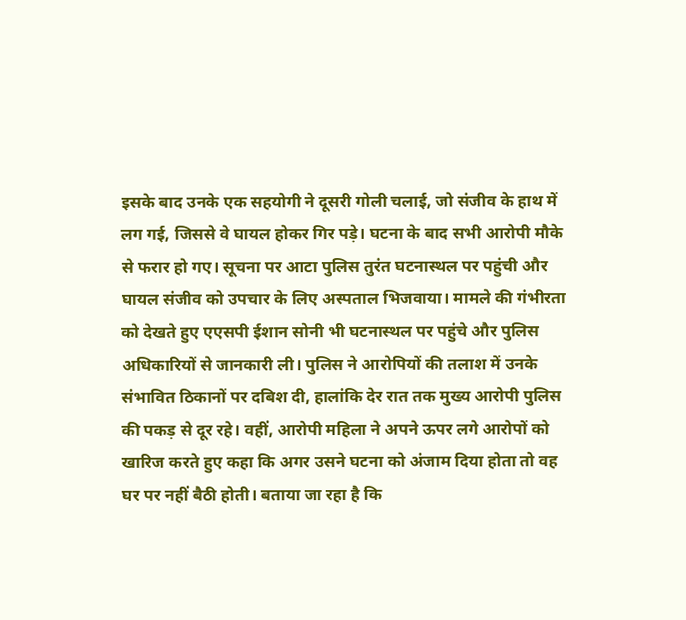इसके बाद उनके एक सहयोगी ने दूसरी गोली चलाई, जो संजीव के हाथ में लग गई, जिससे वे घायल होकर गिर पड़े। घटना के बाद सभी आरोपी मौके से फरार हो गए। सूचना पर आटा पुलिस तुरंत घटनास्थल पर पहुंची और घायल संजीव को उपचार के लिए अस्पताल भिजवाया। मामले की गंभीरता को देखते हुए एएसपी ईशान सोनी भी घटनास्थल पर पहुंचे और पुलिस अधिकारियों से जानकारी ली। पुलिस ने आरोपियों की तलाश में उनके संभावित ठिकानों पर दबिश दी, हालांकि देर रात तक मुख्य आरोपी पुलिस की पकड़ से दूर रहे। वहीं, आरोपी महिला ने अपने ऊपर लगे आरोपों को खारिज करते हुए कहा कि अगर उसने घटना को अंजाम दिया होता तो वह घर पर नहीं बैठी होती। बताया जा रहा है कि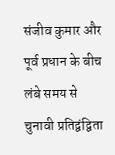संजीव कुमार और पूर्व प्रधान के बीच लंबे समय से चुनावी प्रतिद्वंद्विता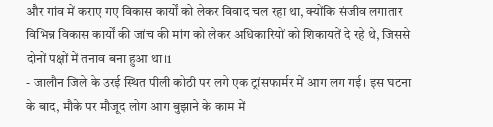और गांव में कराए गए विकास कार्यों को लेकर विवाद चल रहा था, क्योंकि संजीव लगातार विभिन्न विकास कार्यों की जांच की मांग को लेकर अधिकारियों को शिकायतें दे रहे थे, जिससे दोनों पक्षों में तनाव बना हुआ था।1
- जालौन जिले के उरई स्थित पीली कोठी पर लगे एक ट्रांसफार्मर में आग लग गई। इस घटना के बाद, मौके पर मौजूद लोग आग बुझाने के काम में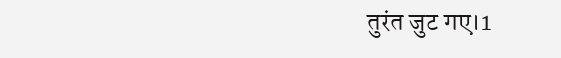तुरंत जुट गए।1